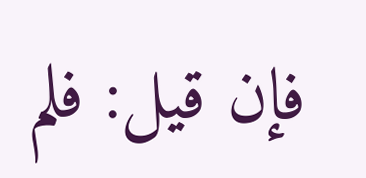فإن قيل: فلم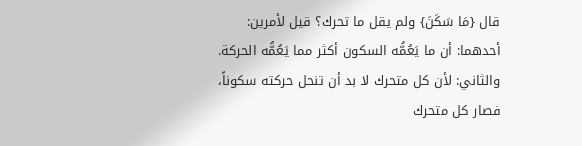قال {مَا سَكَنَ} ولم يقل ما تحرك؟ قيل لأمرين:
أحدهما: أن ما يَعُمُّه السكون أكثر مما يَعُمُّه الحركة.
والثاني: لأن كل متحرك لا بد أن تنحل حركته سكوناً، فصار كل متحرك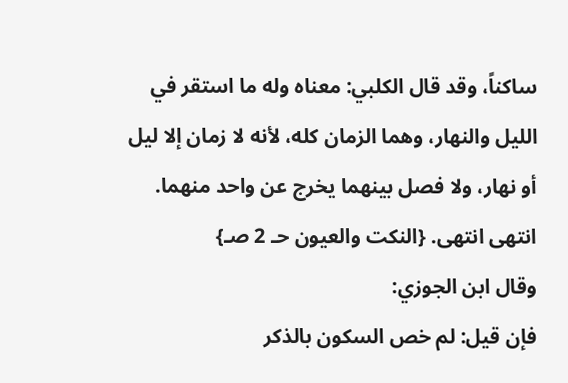ساكناً، وقد قال الكلبي: معناه وله ما استقر في الليل والنهار، وهما الزمان كله، لأنه لا زمان إلا ليل أو نهار، ولا فصل بينهما يخرج عن واحد منهما. انتهى انتهى. {النكت والعيون حـ 2 صـ}
وقال ابن الجوزي:
فإن قيل: لم خص السكون بالذكر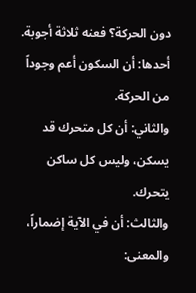دون الحركة؟ فعنه ثلاثة أجوبة.
أحدها: أن السكون أعم وجوداً من الحركة.
والثاني: أن كل متحرك قد يسكن، وليس كل ساكن يتحرك.
والثالث: أن في الآية إضماراً، والمعنى: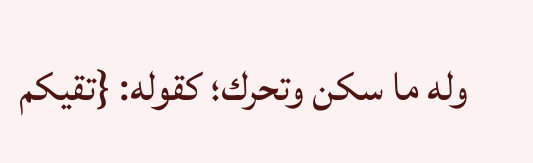وله ما سكن وتحرك؛ كقوله: {تقيكم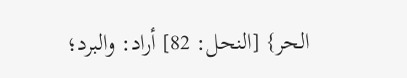الحر} [النحل: 82] أراد: والبرد؛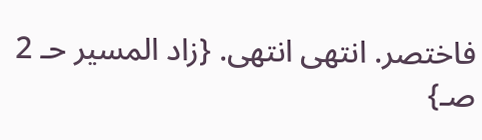فاختصر. انتهى انتهى. {زاد المسير حـ 2 صـ}